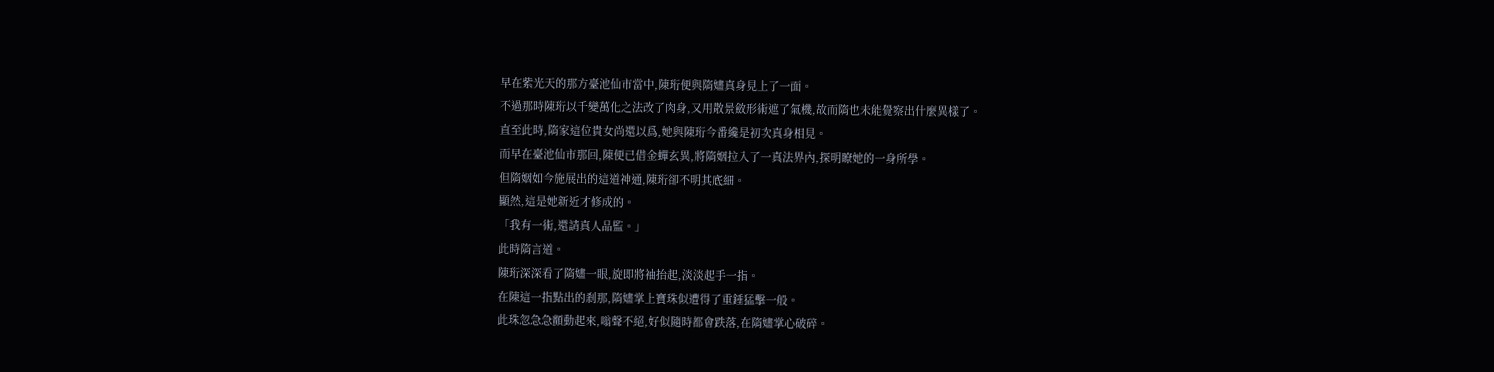早在紫光天的那方臺池仙市當中,陳珩便與隋嫿真身見上了一面。
不過那時陳珩以千變萬化之法改了肉身,又用散景斂形術遮了氣機,故而隋也未能覺察出什麼異樣了。
直至此時,隋家這位貴女尚還以爲,她與陳珩今番纔是初次真身相見。
而早在臺池仙市那回,陳便已借金蟬玄異,將隋姻拉入了一真法界內,探明瞭她的一身所學。
但隋姻如今施展出的這道神通,陳珩卻不明其底細。
顯然,這是她新近才修成的。
「我有一術,還請真人品監。」
此時隋言道。
陳珩深深看了隋嫿一眼,旋即將袖抬起,淡淡起手一指。
在陳這一指點出的剎那,隋嫿掌上寶珠似遭得了重錘猛擊一般。
此珠忽急急顫動起來,嗡聲不絕,好似隨時都會跌落,在隋嫿掌心破碎。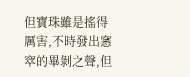但寶珠雖是搖得厲害,不時發出窸窣的畢剝之聲,但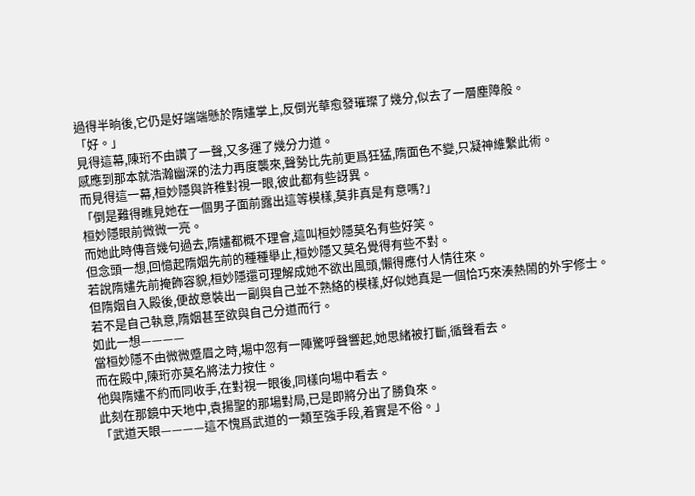過得半晌後,它仍是好端端懸於隋嫿掌上,反倒光華愈發璀璨了幾分,似去了一層塵障般。
「好。」
見得這幕,陳珩不由讚了一聲,又多運了幾分力道。
感應到那本就浩瀚幽深的法力再度襲來,聲勢比先前更爲狂猛,隋面色不變,只凝神維繫此術。
而見得這一幕,桓妙隱與許稚對視一眼,彼此都有些訝異。
「倒是難得瞧見她在一個男子面前露出這等模樣,莫非真是有意嗎?」
桓妙隱眼前微微一亮。
而她此時傳音幾句過去,隋嫿都概不理會,這叫桓妙隱莫名有些好笑。
但念頭一想,回憶起隋姻先前的種種舉止,桓妙隱又莫名覺得有些不對。
若說隋嫿先前掩飾容貌,桓妙隱還可理解成她不欲出風頭,懶得應付人情往來。
但隋姻自入殿後,便故意裝出一副與自己並不熟絡的模樣,好似她真是一個恰巧來湊熱鬧的外宇修士。
若不是自己執意,隋姻甚至欲與自己分道而行。
如此一想————
當桓妙隱不由微微蹙眉之時,場中忽有一陣驚呼聲響起,她思緒被打斷,循聲看去。
而在殿中,陳珩亦莫名將法力按住。
他與隋嫿不約而同收手,在對視一眼後,同樣向場中看去。
此刻在那鏡中天地中,袁揚聖的那場對局,已是即將分出了勝負來。
「武道天眼————這不愧爲武道的一類至強手段,着實是不俗。」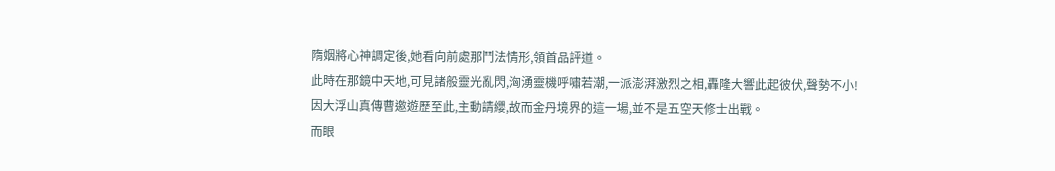隋姻將心神調定後,她看向前處那鬥法情形,領首品評道。
此時在那鏡中天地,可見諸般靈光亂閃,洶湧靈機呼嘯若潮,一派澎湃激烈之相,轟隆大響此起彼伏,聲勢不小!
因大浮山真傳曹邀遊歷至此,主動請纓,故而金丹境界的這一場,並不是五空天修士出戰。
而眼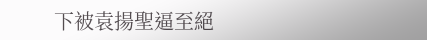下被袁揚聖逼至絕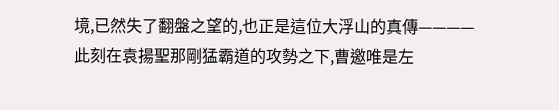境,已然失了翻盤之望的,也正是這位大浮山的真傳————
此刻在袁揚聖那剛猛霸道的攻勢之下,曹邀唯是左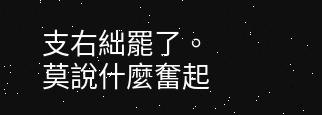支右絀罷了。
莫說什麼奮起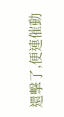還擊了,便連催動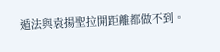遁法與袁揚聖拉開距離都做不到。